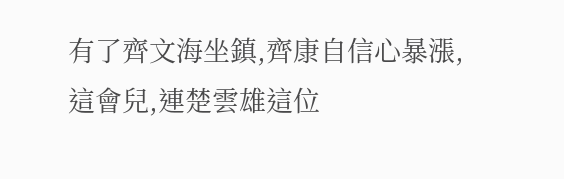有了齊文海坐鎮,齊康自信心暴漲,這會兒,連楚雲雄這位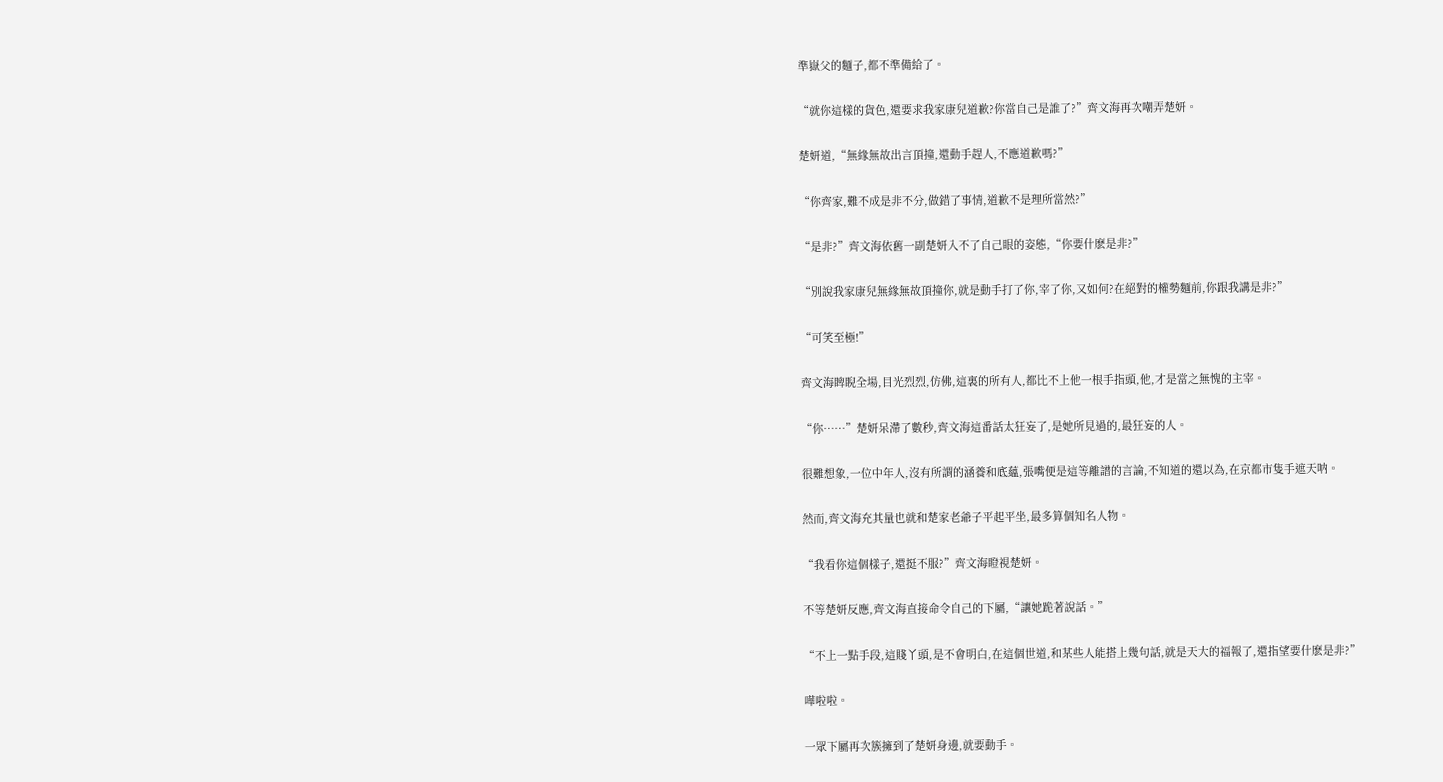準嶽父的麵子,都不準備給了。

“就你這樣的貨色,還要求我家康兒道歉?你當自己是誰了?”齊文海再次嘲弄楚妍。

楚妍道,“無緣無故出言頂撞,還動手趕人,不應道歉嗎?”

“你齊家,難不成是非不分,做錯了事情,道歉不是理所當然?”

“是非?”齊文海依舊一副楚妍入不了自己眼的姿態,“你要什麽是非?”

“別說我家康兒無緣無故頂撞你,就是動手打了你,宰了你,又如何?在絕對的權勢麵前,你跟我講是非?”

“可笑至極!”

齊文海睥睨全場,目光烈烈,仿佛,這裏的所有人,都比不上他一根手指頭,他,才是當之無愧的主宰。

“你……”楚妍呆滯了數秒,齊文海這番話太狂妄了,是她所見過的,最狂妄的人。

很難想象,一位中年人,沒有所謂的涵養和底蘊,張嘴便是這等離譜的言論,不知道的還以為,在京都市隻手遮天呐。

然而,齊文海充其量也就和楚家老爺子平起平坐,最多算個知名人物。

“我看你這個樣子,還挺不服?”齊文海瞪視楚妍。

不等楚妍反應,齊文海直接命令自己的下屬,“讓她跪著說話。”

“不上一點手段,這賤丫頭,是不會明白,在這個世道,和某些人能搭上幾句話,就是天大的福報了,還指望要什麽是非?”

嘩啦啦。

一眾下屬再次簇擁到了楚妍身邊,就要動手。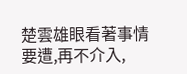楚雲雄眼看著事情要遭,再不介入,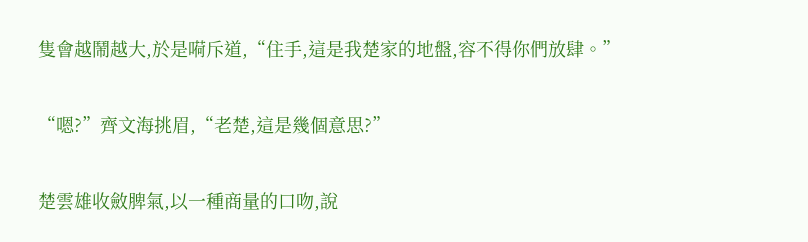隻會越鬧越大,於是嗬斥道,“住手,這是我楚家的地盤,容不得你們放肆。”

“嗯?”齊文海挑眉,“老楚,這是幾個意思?”

楚雲雄收斂脾氣,以一種商量的口吻,說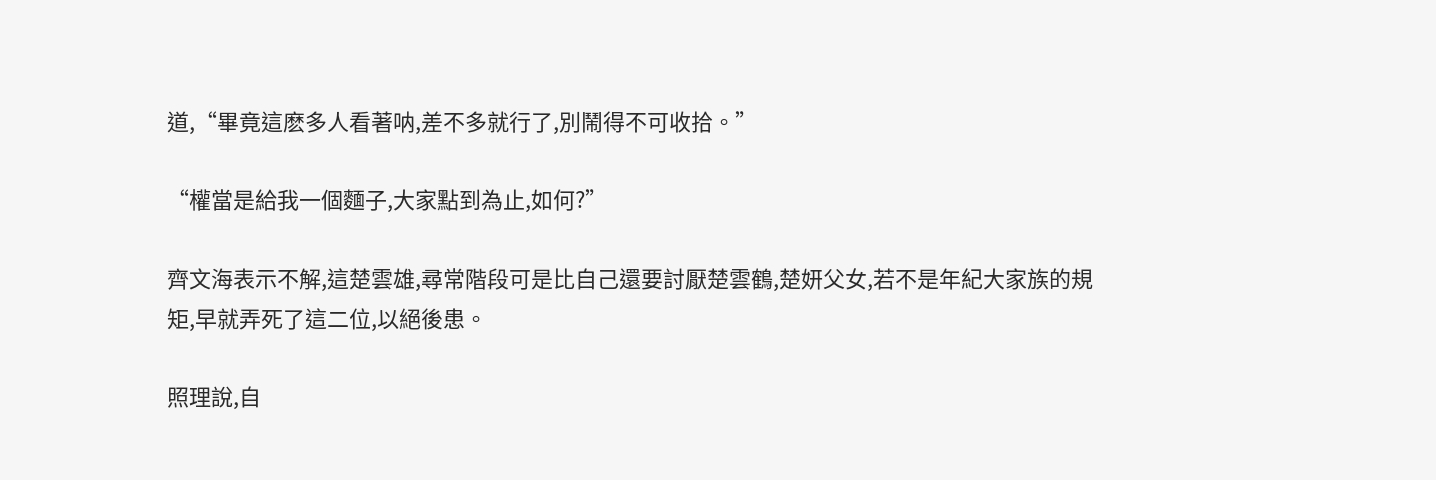道,“畢竟這麽多人看著呐,差不多就行了,別鬧得不可收拾。”

“權當是給我一個麵子,大家點到為止,如何?”

齊文海表示不解,這楚雲雄,尋常階段可是比自己還要討厭楚雲鶴,楚妍父女,若不是年紀大家族的規矩,早就弄死了這二位,以絕後患。

照理說,自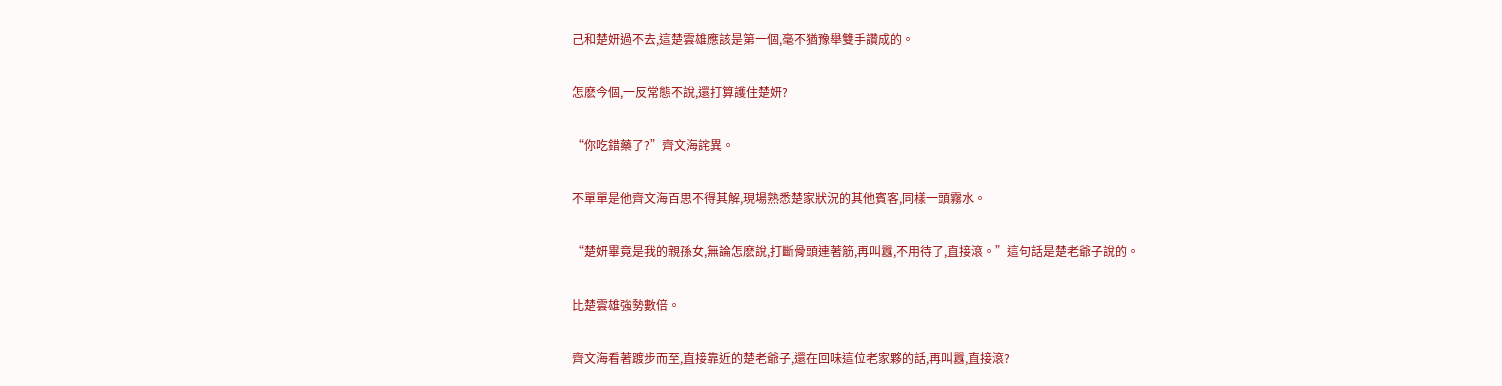己和楚妍過不去,這楚雲雄應該是第一個,毫不猶豫舉雙手讚成的。

怎麽今個,一反常態不說,還打算護住楚妍?

“你吃錯藥了?”齊文海詫異。

不單單是他齊文海百思不得其解,現場熟悉楚家狀況的其他賓客,同樣一頭霧水。

“楚妍畢竟是我的親孫女,無論怎麽說,打斷骨頭連著筋,再叫囂,不用待了,直接滾。”這句話是楚老爺子說的。

比楚雲雄強勢數倍。

齊文海看著踱步而至,直接靠近的楚老爺子,還在回味這位老家夥的話,再叫囂,直接滾?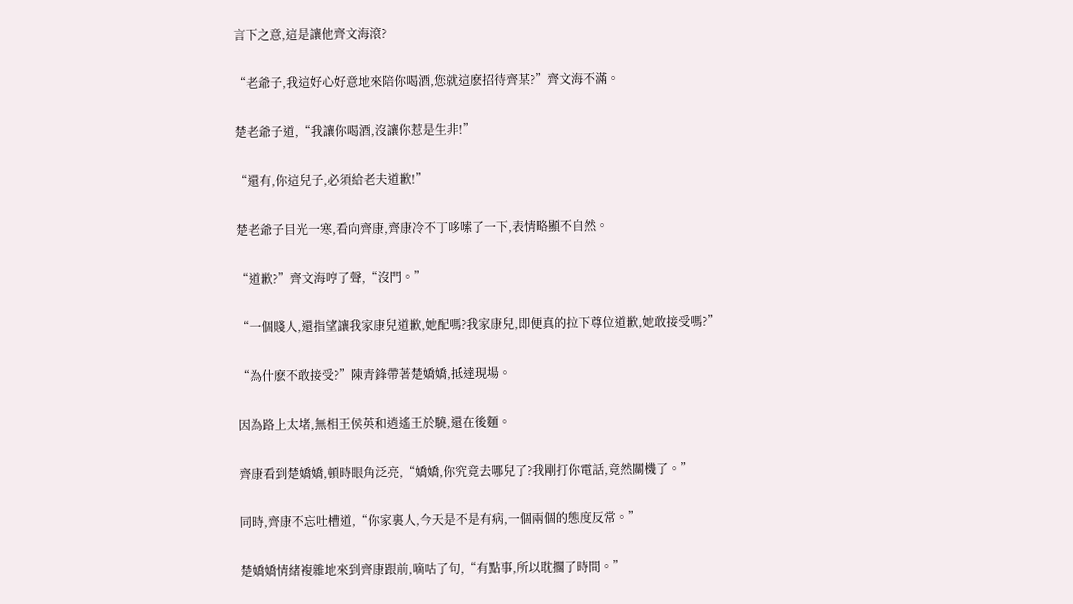言下之意,這是讓他齊文海滾?

“老爺子,我這好心好意地來陪你喝酒,您就這麽招待齊某?”齊文海不滿。

楚老爺子道,“我讓你喝酒,沒讓你惹是生非!”

“還有,你這兒子,必須給老夫道歉!”

楚老爺子目光一寒,看向齊康,齊康冷不丁哆嗦了一下,表情略顯不自然。

“道歉?”齊文海哼了聲,“沒門。”

“一個賤人,還指望讓我家康兒道歉,她配嗎?我家康兒,即便真的拉下尊位道歉,她敢接受嗎?”

“為什麽不敢接受?”陳青鋒帶著楚嬌嬌,抵達現場。

因為路上太堵,無相王侯英和逍遙王於驍,還在後麵。

齊康看到楚嬌嬌,頓時眼角泛亮,“嬌嬌,你究竟去哪兒了?我剛打你電話,竟然關機了。”

同時,齊康不忘吐槽道,“你家裏人,今天是不是有病,一個兩個的態度反常。”

楚嬌嬌情緒複雜地來到齊康跟前,嘀咕了句,“有點事,所以耽擱了時間。”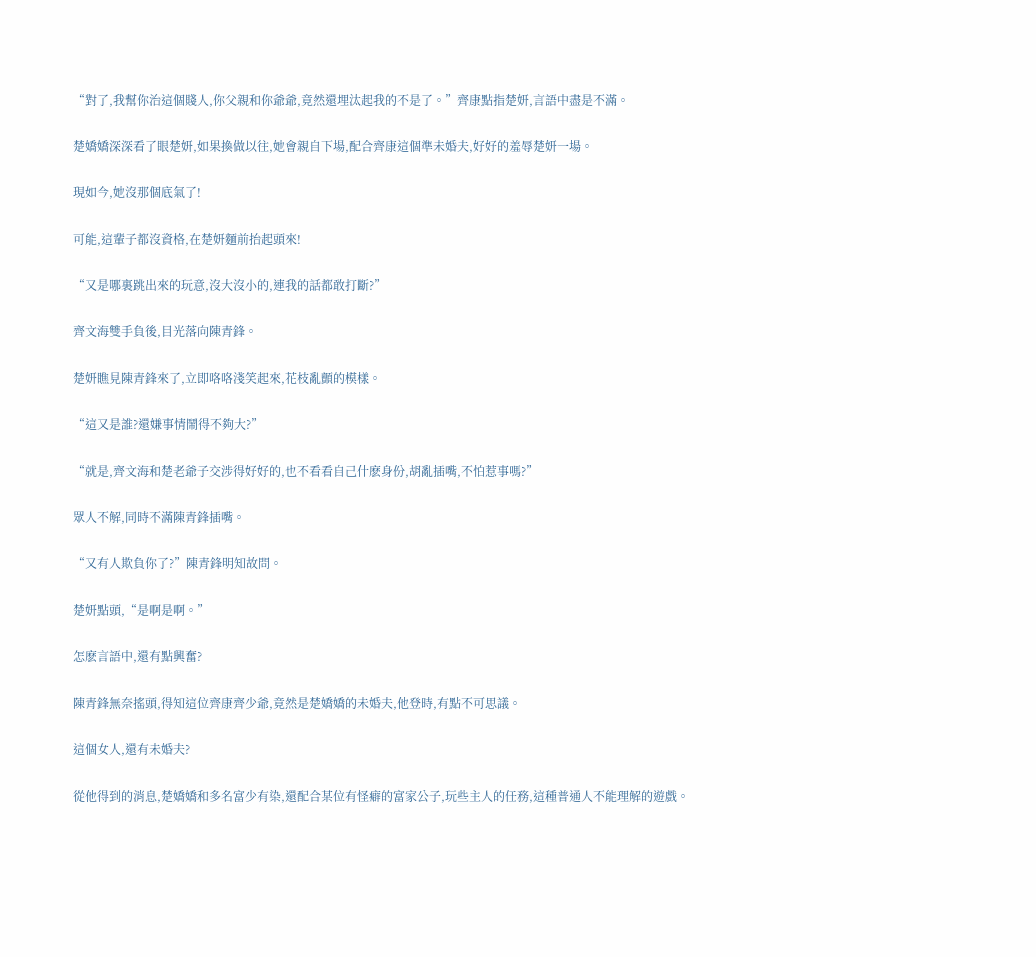“對了,我幫你治這個賤人,你父親和你爺爺,竟然還埋汰起我的不是了。”齊康點指楚妍,言語中盡是不滿。

楚嬌嬌深深看了眼楚妍,如果換做以往,她會親自下場,配合齊康這個準未婚夫,好好的羞辱楚妍一場。

現如今,她沒那個底氣了!

可能,這輩子都沒資格,在楚妍麵前抬起頭來!

“又是哪裏跳出來的玩意,沒大沒小的,連我的話都敢打斷?”

齊文海雙手負後,目光落向陳青鋒。

楚妍瞧見陳青鋒來了,立即咯咯淺笑起來,花枝亂顫的模樣。

“這又是誰?還嫌事情鬧得不夠大?”

“就是,齊文海和楚老爺子交涉得好好的,也不看看自己什麽身份,胡亂插嘴,不怕惹事嗎?”

眾人不解,同時不滿陳青鋒插嘴。

“又有人欺負你了?”陳青鋒明知故問。

楚妍點頭,“是啊是啊。”

怎麽言語中,還有點興奮?

陳青鋒無奈搖頭,得知這位齊康齊少爺,竟然是楚嬌嬌的未婚夫,他登時,有點不可思議。

這個女人,還有未婚夫?

從他得到的消息,楚嬌嬌和多名富少有染,還配合某位有怪癖的富家公子,玩些主人的任務,這種普通人不能理解的遊戲。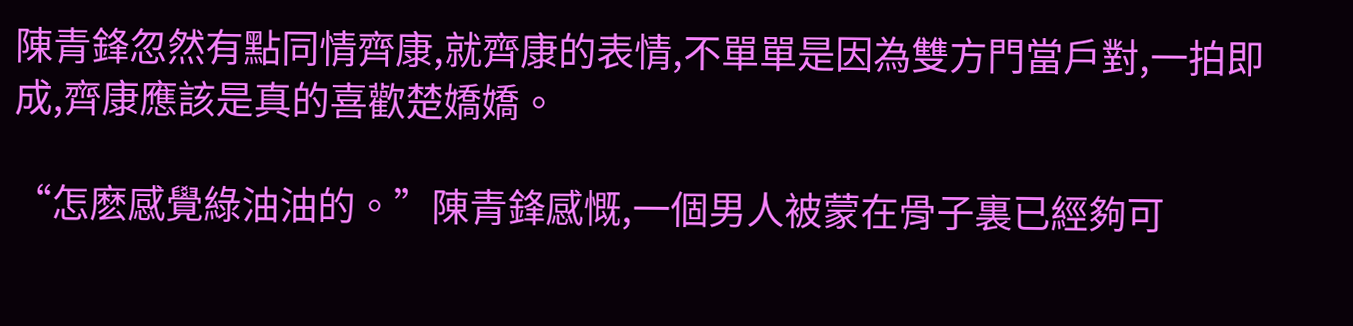陳青鋒忽然有點同情齊康,就齊康的表情,不單單是因為雙方門當戶對,一拍即成,齊康應該是真的喜歡楚嬌嬌。

“怎麽感覺綠油油的。”陳青鋒感慨,一個男人被蒙在骨子裏已經夠可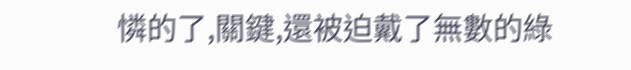憐的了,關鍵,還被迫戴了無數的綠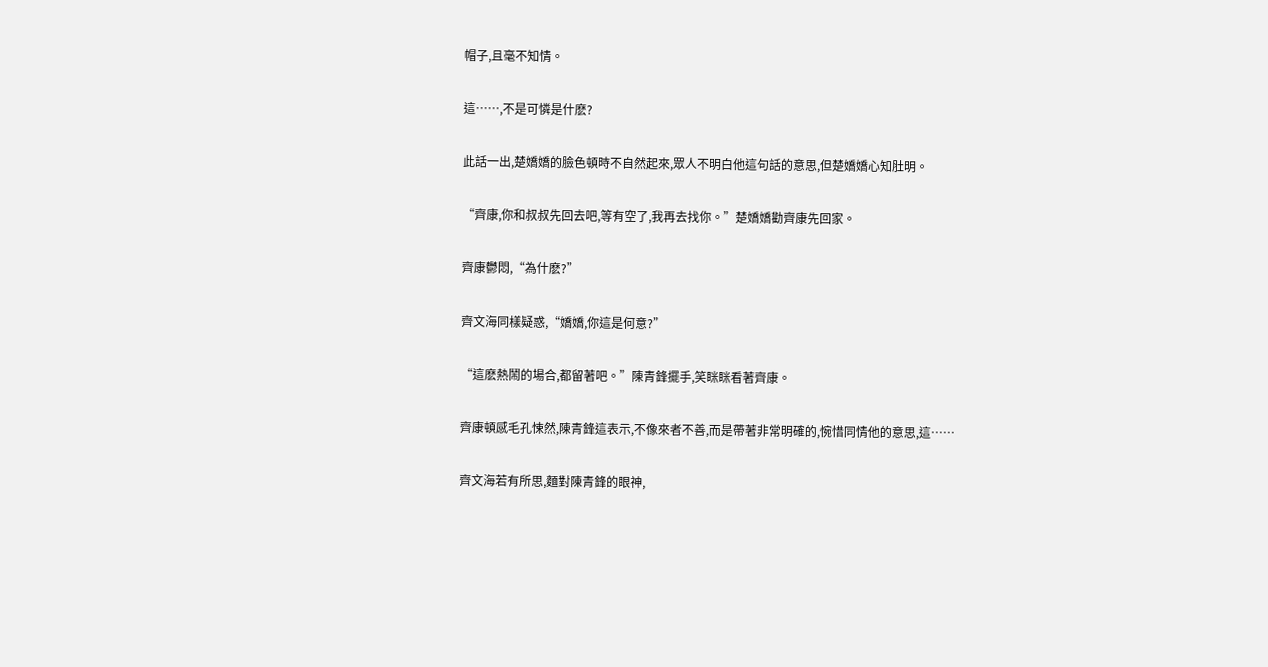帽子,且毫不知情。

這……,不是可憐是什麽?

此話一出,楚嬌嬌的臉色頓時不自然起來,眾人不明白他這句話的意思,但楚嬌嬌心知肚明。

“齊康,你和叔叔先回去吧,等有空了,我再去找你。”楚嬌嬌勸齊康先回家。

齊康鬱悶,“為什麽?”

齊文海同樣疑惑,“嬌嬌,你這是何意?”

“這麽熱鬧的場合,都留著吧。”陳青鋒擺手,笑眯眯看著齊康。

齊康頓感毛孔悚然,陳青鋒這表示,不像來者不善,而是帶著非常明確的,惋惜同情他的意思,這……

齊文海若有所思,麵對陳青鋒的眼神,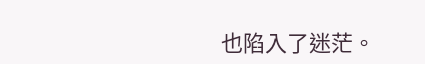也陷入了迷茫。